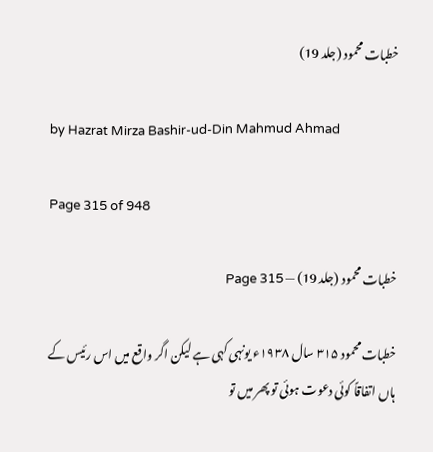خطبات محمود (جلد 19)

by Hazrat Mirza Bashir-ud-Din Mahmud Ahmad

Page 315 of 948

خطبات محمود (جلد 19) — Page 315

خطبات محمود ۳۱۵ سال ۱۹۳۸ء یونہی کہی ہے لیکن اگر واقع میں اس رئیس کے ہاں اتفاقاً کوئی دعوت ہوئی تو پھر میں تو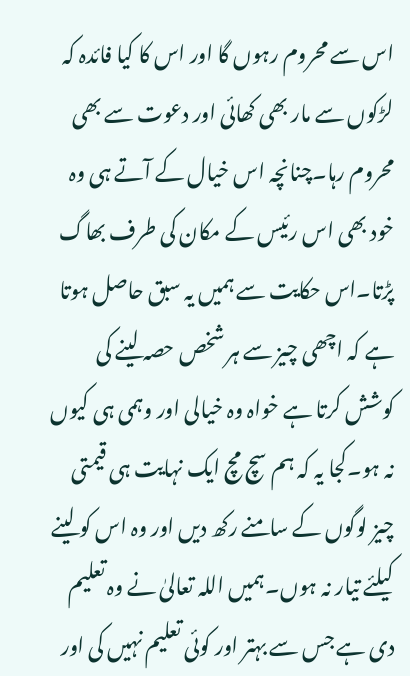اس سے محروم رہوں گا اور اس کا کیا فائدہ کہ لڑکوں سے مار بھی کھائی اور دعوت سے بھی محروم رہا۔چنانچہ اس خیال کے آتے ہی وہ خود بھی اس رئیس کے مکان کی طرف بھاگ پڑتا۔اس حکایت سے ہمیں یہ سبق حاصل ہوتا ہے کہ اچھی چیز سے ہر شخص حصہ لینے کی کوشش کرتا ہے خواہ وہ خیالی اور وہمی ہی کیوں نہ ہو۔کجا یہ کہ ہم سچ مچ ایک نہایت ہی قیمتی چیز لوگوں کے سامنے رکھ دیں اور وہ اس کو لینے کیلئے تیار نہ ہوں۔ہمیں اللہ تعالیٰ نے وہ تعلیم دی ہے جس سے بہتر اور کوئی تعلیم نہیں کی اور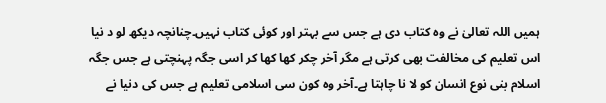ہمیں اللہ تعالیٰ نے وہ کتاب دی ہے جس سے بہتر اور کوئی کتاب نہیں۔چنانچہ دیکھ لو د نیا اس تعلیم کی مخالفت بھی کرتی ہے مگر آخر چکر کھا کھا کر اسی جگہ پہنچتی ہے جس جگہ اسلام بنی نوع انسان کو لا نا چاہتا ہے۔آخر وہ کون سی اسلامی تعلیم ہے جس کی دنیا نے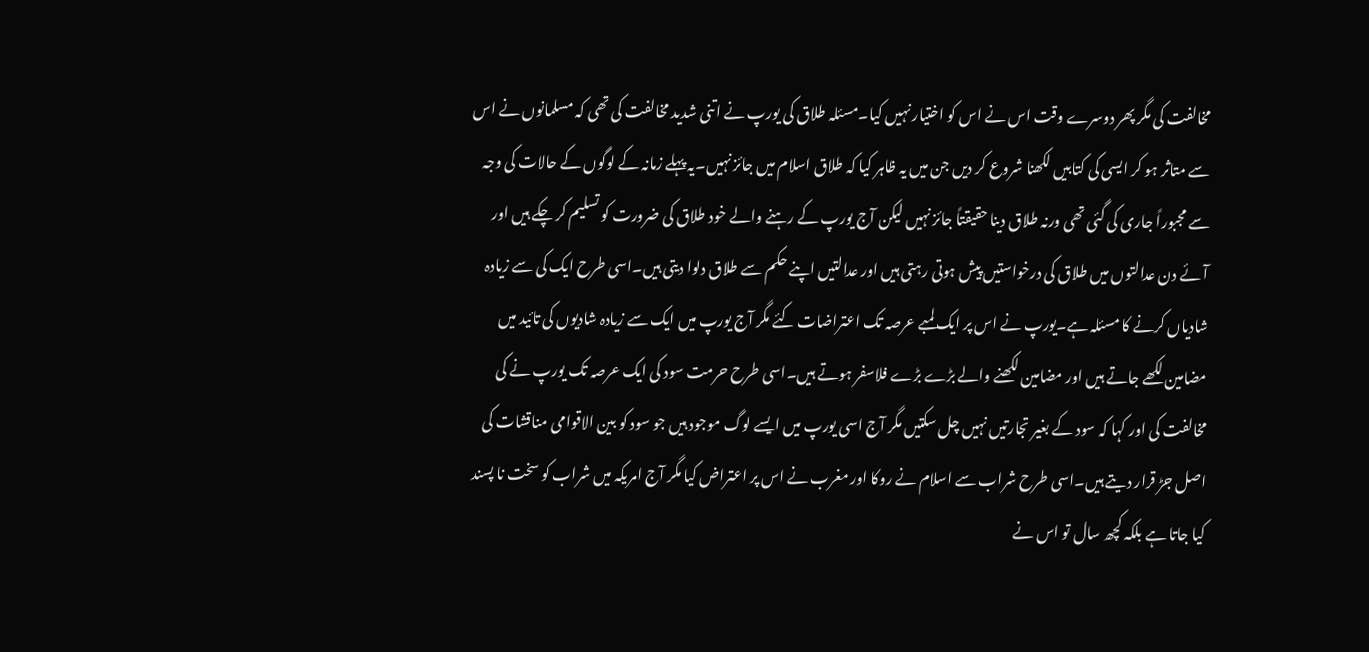مخالفت کی مگر پھر دوسرے وقت اس نے اس کو اختیار نہیں کیا۔مسئلہ طلاق کی یورپ نے اتنی شدید مخالفت کی تھی کہ مسلمانوں نے اس سے متاثر ہو کر ایسی کی کتابیں لکھنا شروع کر دیں جن میں یہ ظاہر کیا کہ طلاق اسلام میں جائز نہیں۔یہ پہلے زمانہ کے لوگوں کے حالات کی وجہ سے مجبوراً جاری کی گئی تھی ورنہ طلاق دینا حقیقتاً جائز نہیں لیکن آج یورپ کے رہنے والے خود طلاق کی ضرورت کو تسلیم کر چکے ہیں اور آئے دن عدالتوں میں طلاق کی درخواستیں پیش ہوتی رہتی ہیں اور عدالتیں اپنے حکم سے طلاق دلوا دیتی ہیں۔اسی طرح ایک کی سے زیادہ شادیاں کرنے کا مسئلہ ہے۔یورپ نے اس پر ایک لمبے عرصہ تک اعتراضات کئے مگر آج یورپ میں ایک سے زیادہ شادیوں کی تائید میں مضامین لکھے جاتے ہیں اور مضامین لکھنے والے بڑے بڑے فلاسفر ہوتے ہیں۔اسی طرح حرمت سود کی ایک عرصہ تک یورپ نے کی مخالفت کی اور کہا کہ سود کے بغیر تجارتیں نہیں چل سکتیں مگر آج اسی یورپ میں ایسے لوگ موجود ہیں جو سود کو بین الاقوامی مناقشات کی اصل جڑ قرار دیتے ہیں۔اسی طرح شراب سے اسلام نے روکا اور مغرب نے اس پر اعتراض کیا مگر آج امریکہ میں شراب کو سخت نا پسند کیا جاتا ہے بلکہ کچھ سال تو اس نے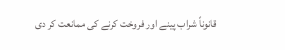قانوناً شراب پینے اور فروخت کرنے کی ممانعت کر دی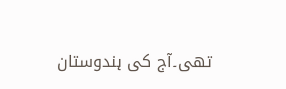تھی۔آج کی ہندوستان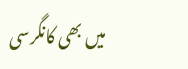میں بھی کانگرسی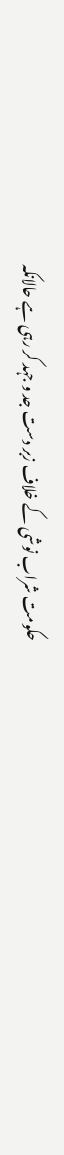حکومت شراب نوشی کے خلاف زبر دست جد و جہد کر رہی ہے حالانکہ